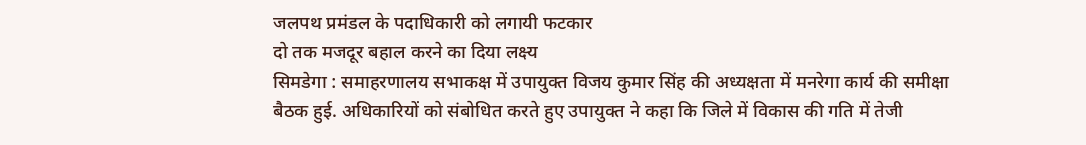जलपथ प्रमंडल के पदाधिकारी को लगायी फटकार
दो तक मजदूर बहाल करने का दिया लक्ष्य
सिमडेगा : समाहरणालय सभाकक्ष में उपायुक्त विजय कुमार सिंह की अध्यक्षता में मनरेगा कार्य की समीक्षा बैठक हुई. अधिकारियों को संबोधित करते हुए उपायुक्त ने कहा कि जिले में विकास की गति में तेजी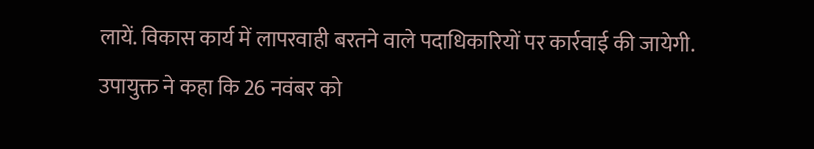लायें. विकास कार्य में लापरवाही बरतने वाले पदाधिकारियों पर कार्रवाई की जायेगी.
उपायुक्त ने कहा कि 26 नवंबर को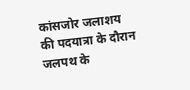कांसजोर जलाशय की पदयात्रा के दौरान जलपथ के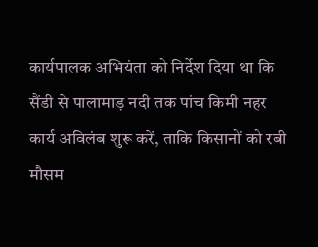कार्यपालक अभियंता को निर्देश दिया था कि सैंडी से पालामाड़ नदी तक पांच किमी नहर कार्य अविलंब शुरू करें, ताकि किसानों को रबी मौसम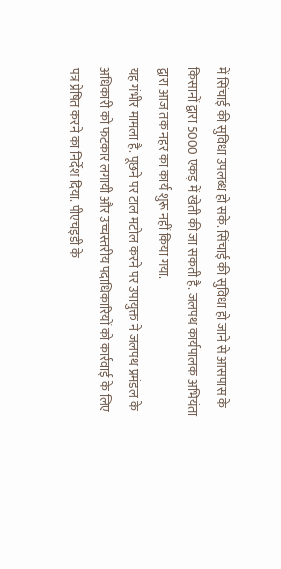में सिंचाई की सुविधा उपलब्ध हो सके. सिंचाई की सुविधा हो जाने से आसपास के किसानों द्वारा 5000 एकड़ में खेती की जा सकती है. जलपथ कार्यपालक अभियंता द्वारा आज तक नहर का कार्य शुरू नहीं किया गया.
यह गंभीर मामला है. पूछने पर टाल मटोल करने पर उपायुक्त ने जलपथ प्रमंडल के अधिकारी को फटकार लगायी और उच्चस्तरीय पदाधिकारियों को कार्रवाई के लिए पत्र प्रेषित करने का निर्देश दिया. पीएचइडी के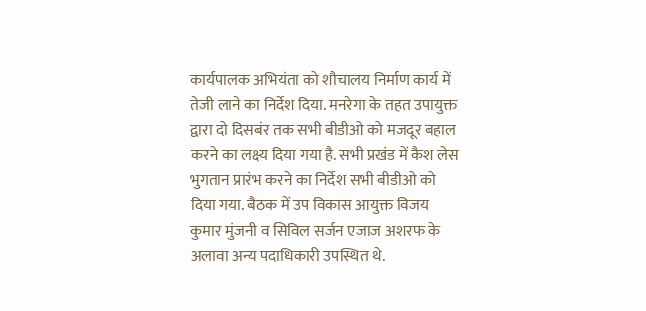कार्यपालक अभियंता को शौचालय निर्माण कार्य में तेजी लाने का निर्देश दिया. मनरेगा के तहत उपायुक्त द्वारा दो दिसबंर तक सभी बीडीओ को मजदूर बहाल करने का लक्ष्य दिया गया है. सभी प्रखंड में कैश लेस भुगतान प्रारंभ करने का निर्देश सभी बीडीओ को दिया गया. बैठक में उप विकास आयुक्त विजय कुमार मुंजनी व सिविल सर्जन एजाज अशरफ के अलावा अन्य पदाधिकारी उपस्थित थे.